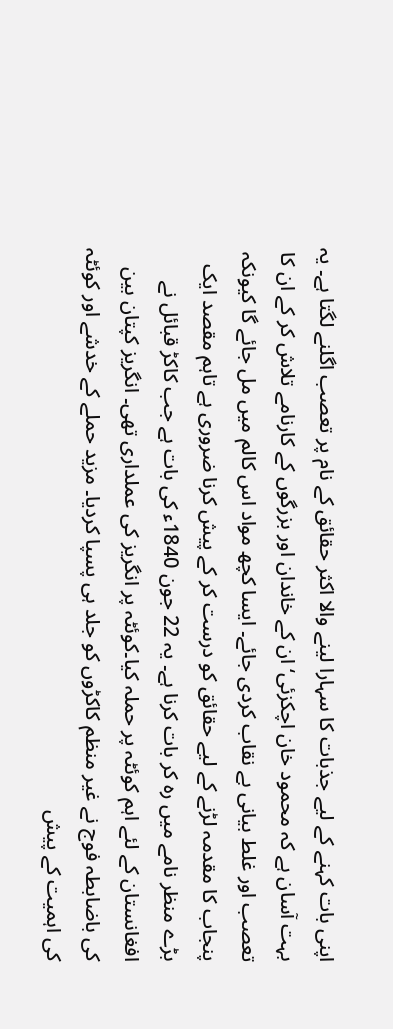اپنی بات کہنے کے لیے جذبات کا سہارا لینے والا اکثر حقائق کے نام پر تعصب اگلنے لگتا ہے۔ یہ بہت آسان ہے کہ محمود خان اچکزئی‘ ان کے خاندان اور بزرگوں کے کارنامے تلاش کر کے ان کا تعصب اور غلط بیانی بے نقاب کردی جائے۔ ایسا کچھ مواد اس کالم میں مل جائے گا کیونکہ پنجاب کا مقدمہ لڑنے کے لیے حقائق کو درست کر کے پیش کرنا ضروری ہے تاہم مقصد ایک بڑے منظر نامے میں رہ کر بات کرنا ہے۔ یہ 22 جون 1840ء کی بات ہے جب کاکڑ قبائل نے افغانستان کے لئے اہم کوئٹہ پر حملہ کیا۔کوئٹہ پر انگریز کی عملداری تھی۔ انگریز کپتان بین کی باضابطہ فوج نے غیر منظم کاکڑوں کو جلد ہی پسپا کردیا۔ مزید حملے کے خدشے اور کوئٹہ کی اہمیت کے پیش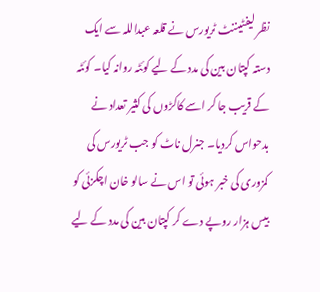نظر لیفٹیننٹ ٹریورس نے قلعہ عبداللہ سے ایک دستہ کپتان بین کی مدد کے لیے کوئٹہ روانہ کیا۔ کوئٹہ کے قریب جا کر اسے کاکڑوں کی کثیر تعداد نے بدحواس کردیا۔ جنرل ناٹ کو جب ٹریورس کی کمزوری کی خبر ہوئی تو اس نے سالو خان اچکزئی کو بیس ہزار روپے دے کر کپتان بین کی مدد کے لیے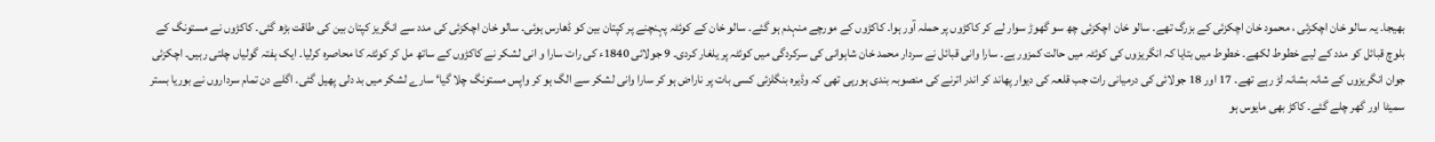بھیجا۔ یہ سالو خان اچکزئی ، محمود خان اچکزئی کے بزرگ تھے۔ سالو خان اچکزئی چھ سو گھوڑ سوار لے کر کاکڑوں پر حملہ آور ہوا۔ کاکڑوں کے مورچے منہدم ہو گئے۔ سالو خان کے کوئٹہ پہنچنے پر کپتان بین کو ڈھارس ہوئی۔ سالو خان اچکزئی کی مدد سے انگریز کپتان بین کی طاقت بڑھ گئی۔ کاکڑوں نے مستونگ کے بلوچ قبائل کو مدد کے لیے خطوط لکھے۔ خطوط میں بتایا کہ انگریزوں کی کوئٹہ میں حالت کمزور ہے۔ سارا وانی قبائل نے سردار محمد خان شاہوانی کی سرکردگی میں کوئٹہ پر یلغار کردی۔ 9 جولائی 1840ء کی رات سارا و انی لشکر نے کاکڑوں کے ساتھ مل کر کوئٹہ کا محاصرہ کرلیا۔ ایک ہفتہ گولیاں چلتی رہیں۔ اچکزئی جوان انگریزوں کے شانہ بشانہ لڑ رہے تھے۔ 17 اور 18 جولائی کی درمیانی رات جب قلعہ کی دیوار پھاند کر اندر اترنے کی منصوبہ بندی ہورہی تھی کہ وڈیرہ بنگلزئی کسی بات پر ناراض ہو کر سارا وانی لشکر سے الگ ہو کر واپس مستونگ چلا گیا‘ سارے لشکر میں بد دلی پھیل گئی۔ اگلے دن تمام سرداروں نے بوریا بستر سمیٹا اور گھر چلے گئے۔ کاکڑ بھی مایوس ہو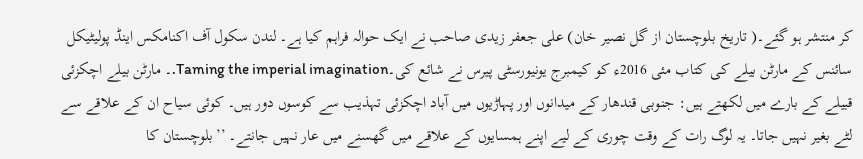کر منتشر ہو گئے۔( تاریخ بلوچستان از گل نصیر خان) علی جعفر زیدی صاحب نے ایک حوالہ فراہم کیا ہے۔ لندن سکول آف اکنامکس اینڈ پولیٹیکل سائنس کے مارٹن بیلے کی کتاب مئی 2016ء کو کیمبرج یونیورسٹی پیرس نے شائع کی۔Taming the imperial imagination.۔ مارٹن بیلے اچکزئی قبیلے کے بارے میں لکھتے ہیں: جنوبی قندھار کے میدانوں اور پہاڑیوں میں آباد اچکزئی تہذیب سے کوسوں دور ہیں۔ کوئی سیاح ان کے علاقے سے لٹے بغیر نہیں جاتا۔ یہ لوگ رات کے وقت چوری کے لیے اپنے ہمسایوں کے علاقے میں گھسنے میں عار نہیں جانتے۔ ’’بلوچستان کا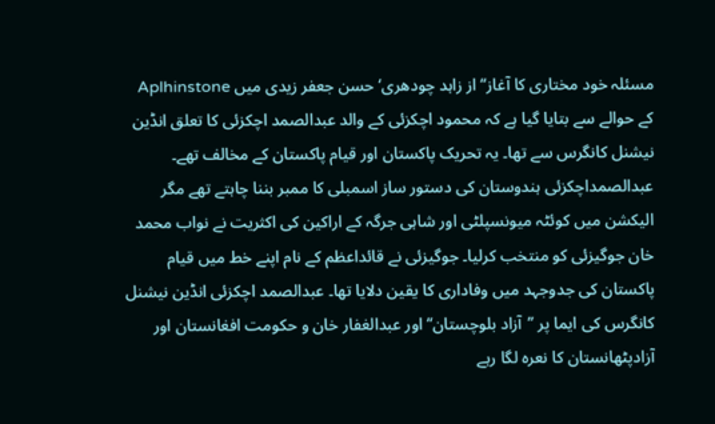مسئلہ خود مختاری کا آغاز‘‘ از زاہد چودھری‘ حسن جعفر زیدی میں Aplhinstone کے حوالے سے بتایا گیا ہے کہ محمود اچکزئی کے والد عبدالصمد اچکزئی کا تعلق انڈین نیشنل کانگرس سے تھا۔ یہ تحریک پاکستان اور قیام پاکستان کے مخالف تھے۔ عبدالصمداچکزئی ہندوستان کی دستور ساز اسمبلی کا ممبر بننا چاہتے تھے مگر الیکشن میں کوئٹہ میونسپلٹی اور شاہی جرگہ کے اراکین کی اکثریت نے نواب محمد خان جوگیزئی کو منتخب کرلیا۔ جوگیزئی نے قائداعظم کے نام اپنے خط میں قیام پاکستان کی جدوجہد میں وفاداری کا یقین دلایا تھا۔ عبدالصمد اچکزئی انڈین نیشنل کانگرس کی ایما پر ’’آزاد بلوچستان‘‘ اور عبدالغفار خان و حکومت افغانستان اور آزادپٹھانستان کا نعرہ لگا رہے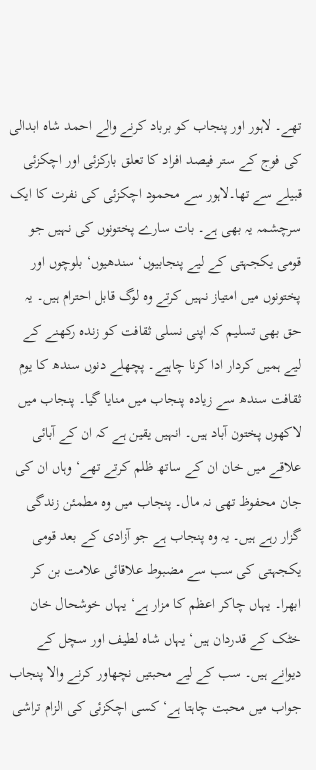تھے۔ لاہور اور پنجاب کو برباد کرنے والے احمد شاہ ابدالی کی فوج کے ستر فیصد افراد کا تعلق بارکزئی اور اچکزئی قبیلے سے تھا۔لاہور سے محمود اچکزئی کی نفرت کا ایک سرچشمہ یہ بھی ہے۔ بات سارے پختونوں کی نہیں جو قومی یکجہتی کے لیے پنجابیوں‘ سندھیوں‘ بلوچوں اور پختونوں میں امتیاز نہیں کرتے وہ لوگ قابل احترام ہیں۔ یہ حق بھی تسلیم کہ اپنی نسلی ثقافت کو زندہ رکھنے کے لیے ہمیں کردار ادا کرنا چاہیے۔ پچھلے دنوں سندھ کا یوم ثقافت سندھ سے زیادہ پنجاب میں منایا گیا۔ پنجاب میں لاکھوں پختون آباد ہیں۔ انہیں یقین ہے کہ ان کے آبائی علاقے میں خان ان کے ساتھ ظلم کرتے تھے‘ وہاں ان کی جان محفوظ تھی نہ مال۔ پنجاب میں وہ مطمئن زندگی گزار رہے ہیں۔ یہ وہ پنجاب ہے جو آزادی کے بعد قومی یکجہتی کی سب سے مضبوط علاقائی علامت بن کر ابھرا۔ یہاں چاکر اعظم کا مزار ہے‘ یہاں خوشحال خان خٹک کے قدردان ہیں‘ یہاں شاہ لطیف اور سچل کے دیوانے ہیں۔ سب کے لیے محبتیں نچھاور کرنے والا پنجاب جواب میں محبت چاہتا ہے‘ کسی اچکزئی کی الزام تراشی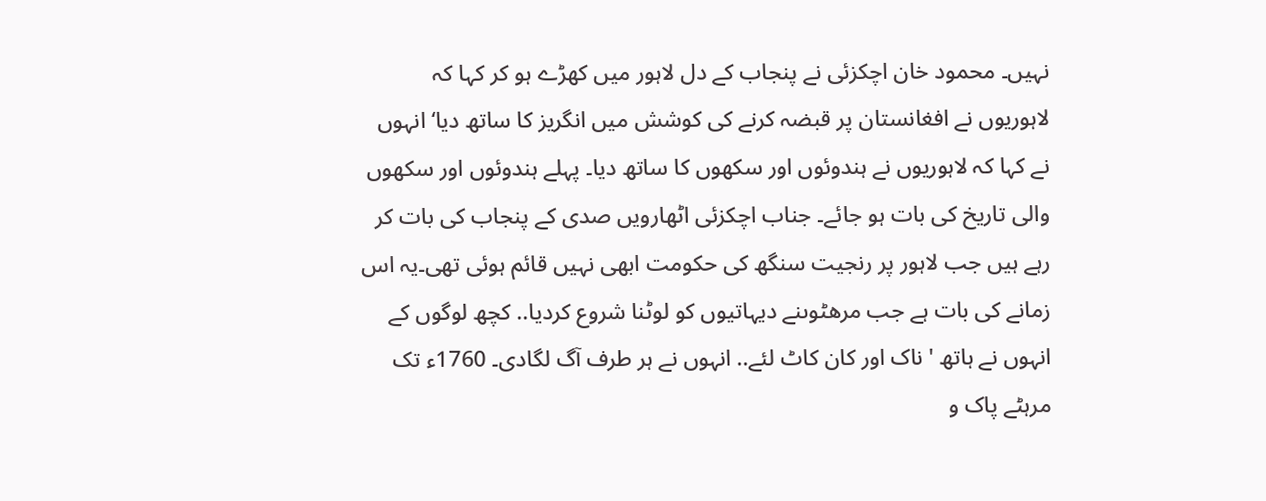نہیں۔ محمود خان اچکزئی نے پنجاب کے دل لاہور میں کھڑے ہو کر کہا کہ لاہوریوں نے افغانستان پر قبضہ کرنے کی کوشش میں انگریز کا ساتھ دیا‘ انہوں نے کہا کہ لاہوریوں نے ہندوئوں اور سکھوں کا ساتھ دیا۔ پہلے ہندوئوں اور سکھوں والی تاریخ کی بات ہو جائے۔ جناب اچکزئی اٹھارویں صدی کے پنجاب کی بات کر رہے ہیں جب لاہور پر رنجیت سنگھ کی حکومت ابھی نہیں قائم ہوئی تھی۔یہ اس زمانے کی بات ہے جب مرھٹوںنے دیہاتیوں کو لوٹنا شروع کردیا.. کچھ لوگوں کے انہوں نے ہاتھ ' ناک اور کان کاٹ لئے.. انہوں نے ہر طرف آگ لگادی۔ 1760ء تک مرہٹے پاک و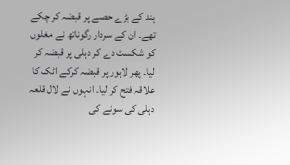ہند کے بڑے حصے پر قبضہ کر چکے تھے۔ ان کے سردار رگوناتھ نے مغلوں کو شکست دے کر دہلی پر قبضہ کر لیا۔ پھر لاہور پر قبضہ کرکے اٹک کا علاقہ فتح کر لیا۔ انہوں نے لال قلعہ دہلی کی سونے کی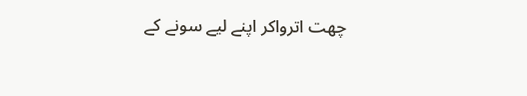چھت اترواکر اپنے لیے سونے کے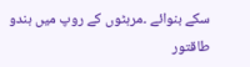سکے بنوائے ۔مرہٹوں کے روپ میں ہندو طاقتور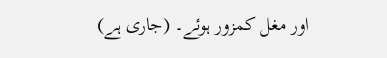اور مغل کمزور ہوئے۔ (جاری ہے)